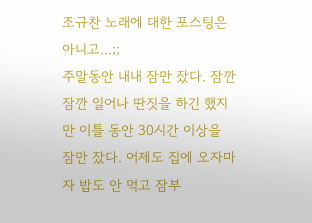조규찬 노래에 대한 포스팅은 아니고...;;
주말동안 내내 잠만 잤다. 잠깐 잠깐 일어나 딴짓을 하긴 했지만 이틀 동안 30시간 이상을 잠만 잤다. 어제도 집에 오자마자 밥도 안 먹고 잠부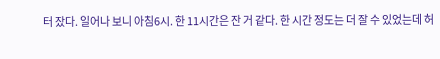터 잤다. 일어나 보니 아침6시. 한 11시간은 잔 거 같다. 한 시간 정도는 더 잘 수 있었는데 허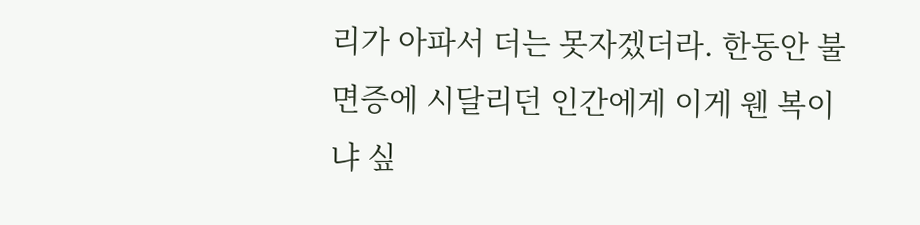리가 아파서 더는 못자겠더라. 한동안 불면증에 시달리던 인간에게 이게 웬 복이냐 싶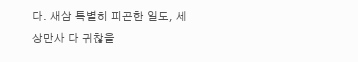다. 새삼 특별히 피곤한 일도, 세상만사 다 귀찮을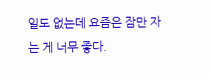일도 없는데 요즘은 잠만 자는 게 너무 좋다.